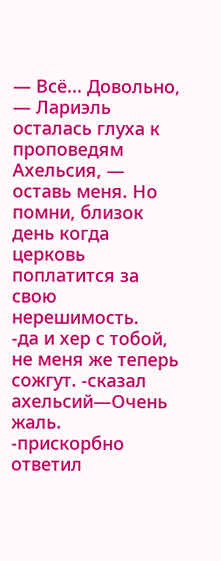— Всё... Довольно, — Лариэль осталась глуха к проповедям Ахельсия, — оставь меня. Но помни, близок день когда церковь поплатится за свою нерешимость.
-да и хер с тобой, не меня же теперь сожгут. -сказал ахельсий—Очень жаль. -прискорбно ответил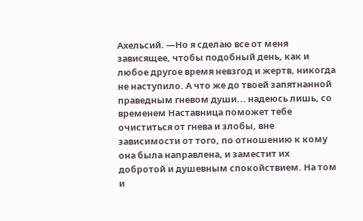Ахельсий. —Но я сделаю все от меня зависящее, чтобы подобный день, как и любое другое время невзгод и жертв, никогда не наступило. А что же до твоей запятнанной праведным гневом души... надеюсь лишь, со временем Наставница поможет тебе очиститься от гнева и злобы, вне зависимости от того, по отношению к кому она была направлена, и заместит их добротой и душевным спокойствием. На том и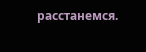расстанемся.